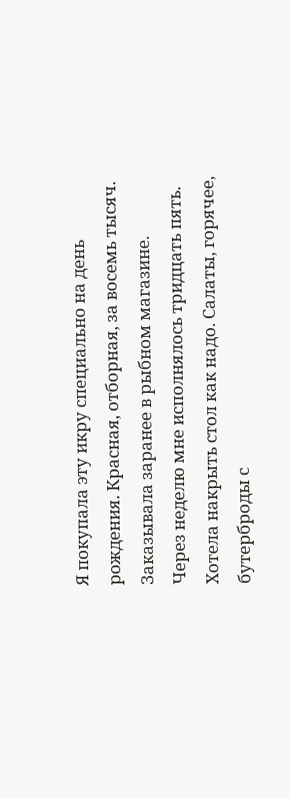Я покупала эту икру специально на день рождения. Красная, отборная, за восемь тысяч. Заказывала заранее в рыбном магазине.
Через неделю мне исполнялось тридцать пять. Хотела накрыть стол как надо. Салаты, горячее, бутерброды с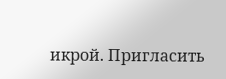икрой. Пригласить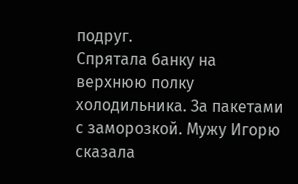подруг.
Спрятала банку на верхнюю полку холодильника. За пакетами с заморозкой. Мужу Игорю сказала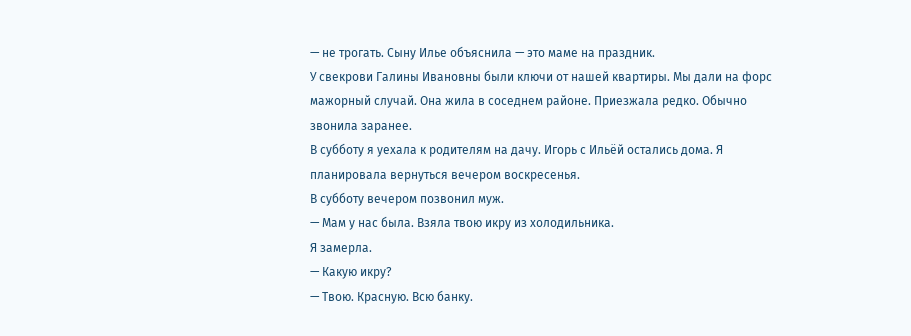— не трогать. Сыну Илье объяснила — это маме на праздник.
У свекрови Галины Ивановны были ключи от нашей квартиры. Мы дали на форс мажорный случай. Она жила в соседнем районе. Приезжала редко. Обычно звонила заранее.
В субботу я уехала к родителям на дачу. Игорь с Ильёй остались дома. Я планировала вернуться вечером воскресенья.
В субботу вечером позвонил муж.
— Мам у нас была. Взяла твою икру из холодильника.
Я замерла.
— Какую икру?
— Твою. Красную. Всю банку.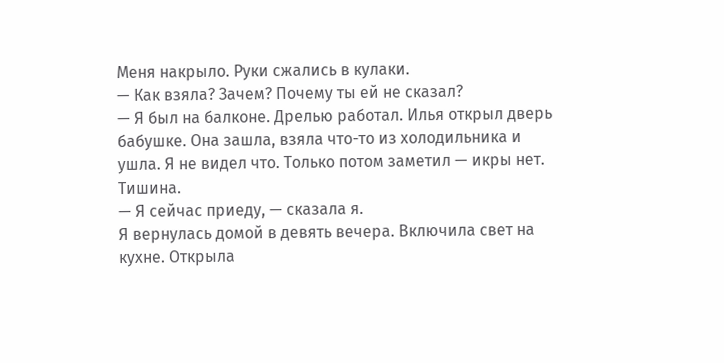Меня накрыло. Руки сжались в кулаки.
— Как взяла? Зачем? Почему ты ей не сказал?
— Я был на балконе. Дрелью работал. Илья открыл дверь бабушке. Она зашла, взяла что-то из холодильника и ушла. Я не видел что. Только потом заметил — икры нет.
Тишина.
— Я сейчас приеду, — сказала я.
Я вернулась домой в девять вечера. Включила свет на кухне. Открыла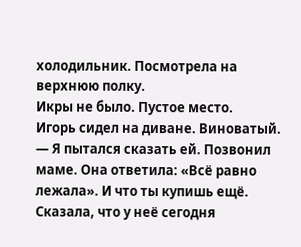холодильник. Посмотрела на верхнюю полку.
Икры не было. Пустое место.
Игорь сидел на диване. Виноватый.
— Я пытался сказать ей. Позвонил маме. Она ответила: «Всё равно лежала». И что ты купишь ещё. Сказала, что у неё сегодня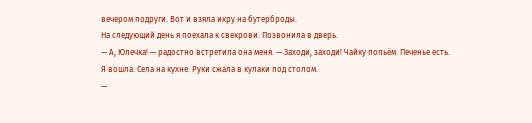вечером подруги. Вот и взяла икру на бутерброды.
На следующий день я поехала к свекрови. Позвонила в дверь.
— А, Юлечка! — радостно встретила она меня. — Заходи, заходи! Чайку попьём. Печенье есть.
Я вошла. Села на кухне. Руки сжала в кулаки под столом.
—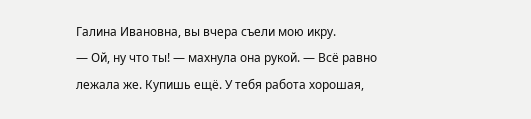Галина Ивановна, вы вчера съели мою икру.
— Ой, ну что ты! — махнула она рукой. — Всё равно лежала же. Купишь ещё. У тебя работа хорошая,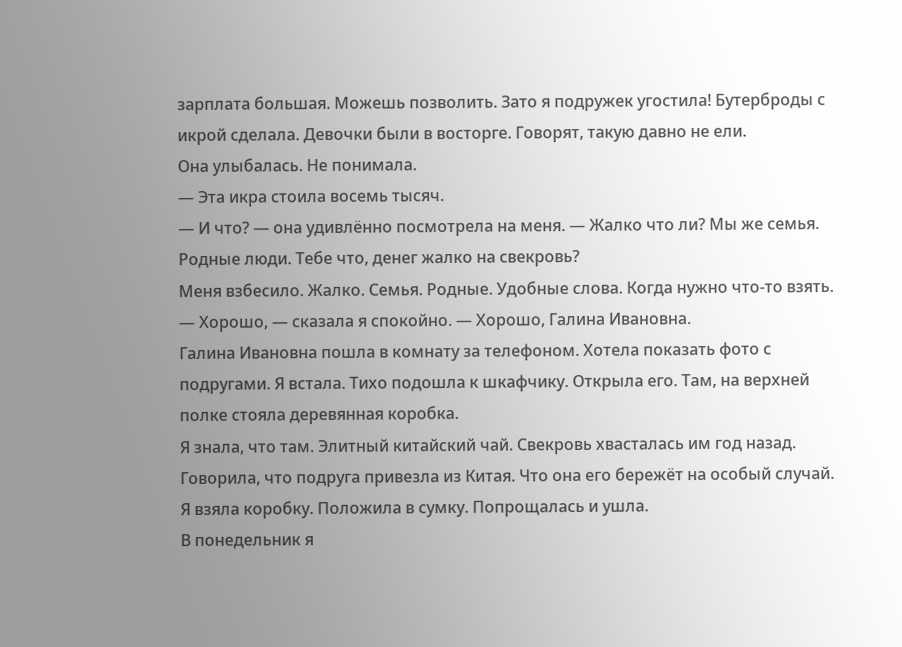зарплата большая. Можешь позволить. Зато я подружек угостила! Бутерброды с икрой сделала. Девочки были в восторге. Говорят, такую давно не ели.
Она улыбалась. Не понимала.
— Эта икра стоила восемь тысяч.
— И что? — она удивлённо посмотрела на меня. — Жалко что ли? Мы же семья. Родные люди. Тебе что, денег жалко на свекровь?
Меня взбесило. Жалко. Семья. Родные. Удобные слова. Когда нужно что-то взять.
— Хорошо, — сказала я спокойно. — Хорошо, Галина Ивановна.
Галина Ивановна пошла в комнату за телефоном. Хотела показать фото с подругами. Я встала. Тихо подошла к шкафчику. Открыла его. Там, на верхней полке стояла деревянная коробка.
Я знала, что там. Элитный китайский чай. Свекровь хвасталась им год назад. Говорила, что подруга привезла из Китая. Что она его бережёт на особый случай.
Я взяла коробку. Положила в сумку. Попрощалась и ушла.
В понедельник я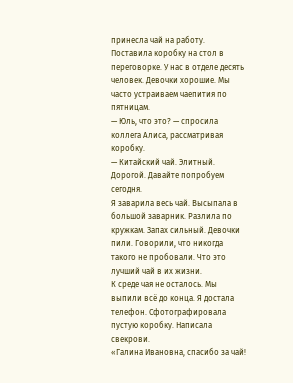принесла чай на работу. Поставила коробку на стол в переговорке. У нас в отделе десять человек. Девочки хорошие. Мы часто устраиваем чаепития по пятницам.
— Юль, что это? — спросила коллега Алиса, рассматривая коробку.
— Китайский чай. Элитный. Дорогой. Давайте попробуем сегодня.
Я заварила весь чай. Высыпала в большой заварник. Разлила по кружкам. Запах сильный. Девочки пили. Говорили, что никогда такого не пробовали. Что это лучший чай в их жизни.
К среде чая не осталось. Мы выпили всё до конца. Я достала телефон. Сфотографировала пустую коробку. Написала свекрови.
«Галина Ивановна, спасибо за чай!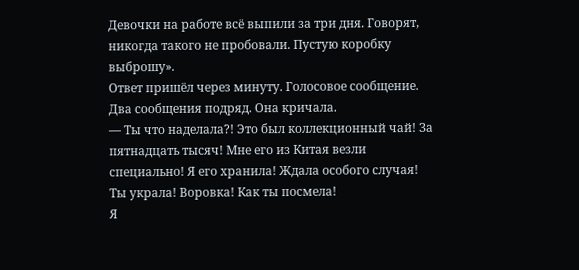Девочки на работе всё выпили за три дня. Говорят, никогда такого не пробовали. Пустую коробку выброшу».
Ответ пришёл через минуту. Голосовое сообщение. Два сообщения подряд. Она кричала.
— Ты что наделала?! Это был коллекционный чай! За пятнадцать тысяч! Мне его из Китая везли специально! Я его хранила! Ждала особого случая! Ты украла! Воровка! Как ты посмела!
Я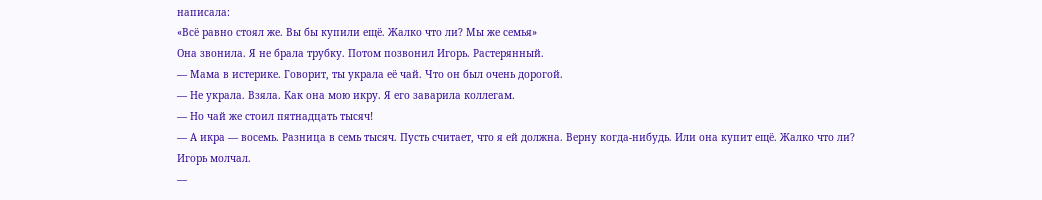написала:
«Всё равно стоял же. Вы бы купили ещё. Жалко что ли? Мы же семья»
Она звонила. Я не брала трубку. Потом позвонил Игорь. Растерянный.
— Мама в истерике. Говорит, ты украла её чай. Что он был очень дорогой.
— Не украла. Взяла. Как она мою икру. Я его заварила коллегам.
— Но чай же стоил пятнадцать тысяч!
— А икра — восемь. Разница в семь тысяч. Пусть считает, что я ей должна. Верну когда-нибудь. Или она купит ещё. Жалко что ли?
Игорь молчал.
—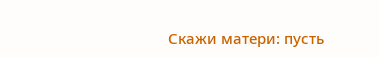Скажи матери: пусть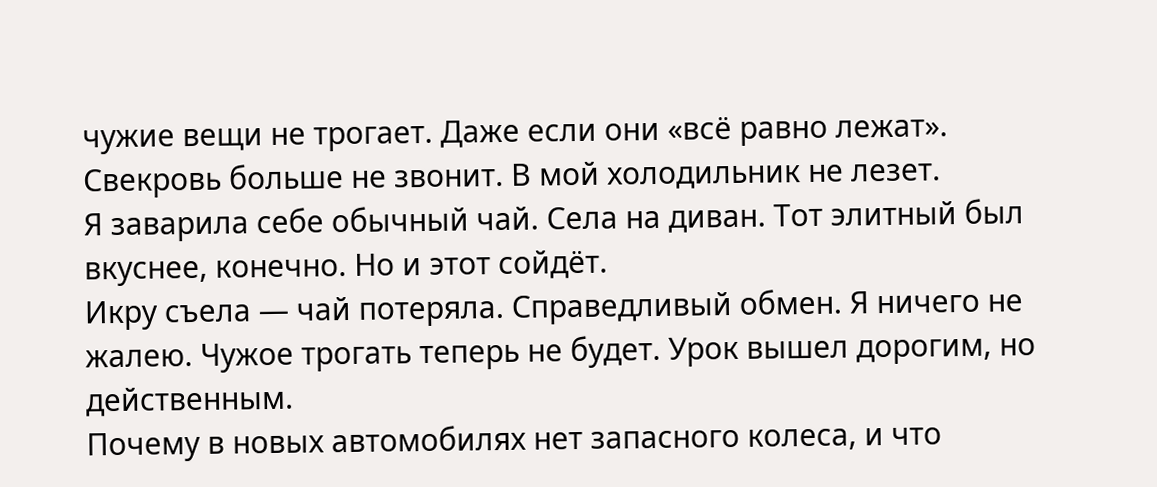чужие вещи не трогает. Даже если они «всё равно лежат».
Свекровь больше не звонит. В мой холодильник не лезет.
Я заварила себе обычный чай. Села на диван. Тот элитный был вкуснее, конечно. Но и этот сойдёт.
Икру съела — чай потеряла. Справедливый обмен. Я ничего не жалею. Чужое трогать теперь не будет. Урок вышел дорогим, но действенным.
Почему в новых автомобилях нет запасного колеса, и что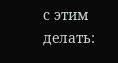с этим делать: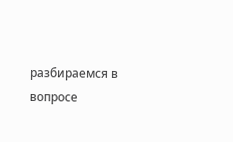разбираемся в вопросе